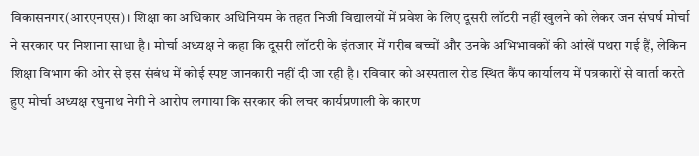विकासनगर(आरएनएस)। शिक्षा का अधिकार अधिनियम के तहत निजी विद्यालयों में प्रवेश के लिए दूसरी लॉटरी नहीं खुलने को लेकर जन संघर्ष मोर्चा ने सरकार पर निशाना साधा है। मोर्चा अध्यक्ष ने कहा कि दूसरी लॉटरी के इंतजार में गरीब बच्चों और उनके अभिभावकों की आंखें पथरा गई हैं, लेकिन शिक्षा विभाग की ओर से इस संबंध में कोई स्पष्ट जानकारी नहीं दी जा रही है। रविवार को अस्पताल रोड स्थित कैंप कार्यालय में पत्रकारों से वार्ता करते हुए मोर्चा अध्यक्ष रघुनाथ नेगी ने आरोप लगाया कि सरकार की लचर कार्यप्रणाली के कारण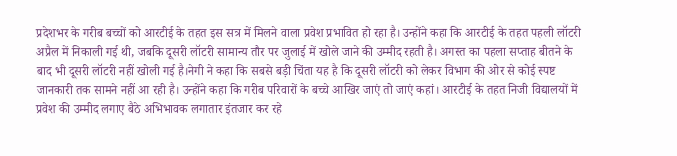प्रदेशभर के गरीब बच्चों को आरटीई के तहत इस सत्र में मिलने वाला प्रवेश प्रभावित हो रहा है। उन्होंने कहा कि आरटीई के तहत पहली लॉटरी अप्रैल में निकाली गई थी, जबकि दूसरी लॉटरी सामान्य तौर पर जुलाई में खोले जाने की उम्मीद रहती है। अगस्त का पहला सप्ताह बीतने के बाद भी दूसरी लॉटरी नहीं खोली गई है।नेगी ने कहा कि सबसे बड़ी चिंता यह है कि दूसरी लॉटरी को लेकर विभाग की ओर से कोई स्पष्ट जानकारी तक सामने नहीं आ रही है। उन्होंने कहा कि गरीब परिवारों के बच्चे आखिर जाएं तो जाएं कहां। आरटीई के तहत निजी विद्यालयों में प्रवेश की उम्मीद लगाए बैठे अभिभावक लगातार इंतजार कर रहे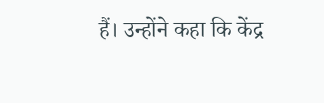हैं। उन्होंने कहा कि केंद्र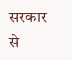सरकार से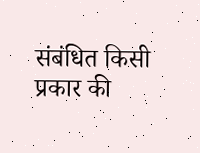संबंधित किसी प्रकार की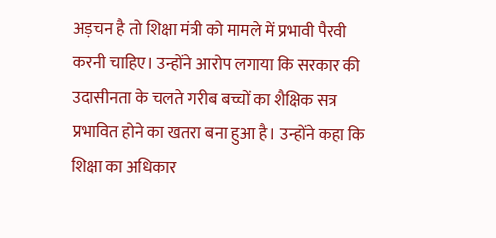अड़चन है तो शिक्षा मंत्री को मामले में प्रभावी पैरवी करनी चाहिए। उन्होंने आरोप लगाया कि सरकार की उदासीनता के चलते गरीब बच्चों का शैक्षिक सत्र प्रभावित होने का खतरा बना हुआ है। उन्होंने कहा कि शिक्षा का अधिकार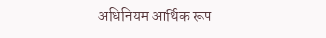अधिनियम आर्थिक रूप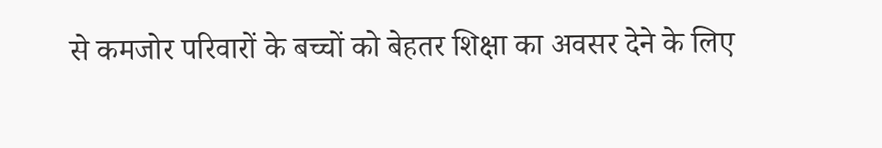से कमजोर परिवारों के बच्चों को बेहतर शिक्षा का अवसर देने के लिए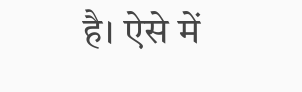है। ऐसे में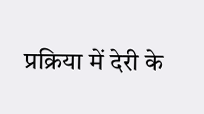प्रक्रिया में देरी के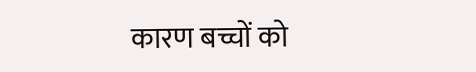कारण बच्चों को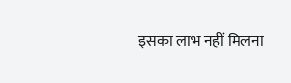इसका लाभ नहीं मिलना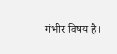गंभीर विषय है।